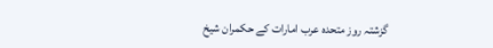گزشتہ روز متحدہ عرب امارات کے حکمران شیخ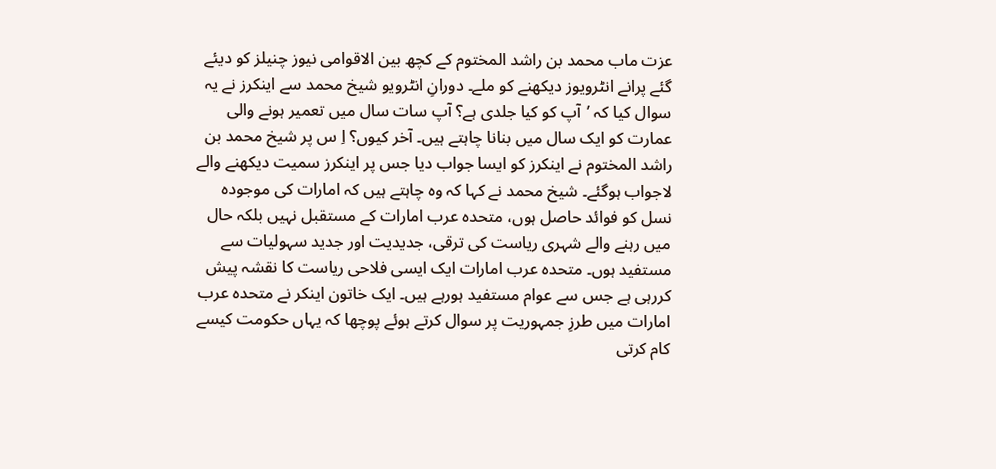عزت ماب محمد بن راشد المختوم کے کچھ بین الاقوامی نیوز چنیلز کو دیئے گئے پرانے انٹرویوز دیکھنے کو ملے۔ دورانِ انٹرویو شیخ محمد سے اینکرز نے یہ سوال کیا کہ ’آپ کو کیا جلدی ہے؟ آپ سات سال میں تعمیر ہونے والی عمارت کو ایک سال میں بنانا چاہتے ہیں۔ آخر کیوں؟ اِ س پر شیخ محمد بن راشد المختوم نے اینکرز کو ایسا جواب دیا جس پر اینکرز سمیت دیکھنے والے لاجواب ہوگئے۔ شیخ محمد نے کہا کہ وہ چاہتے ہیں کہ امارات کی موجودہ نسل کو فوائد حاصل ہوں، متحدہ عرب امارات کے مستقبل نہیں بلکہ حال میں رہنے والے شہری ریاست کی ترقی، جدیدیت اور جدید سہولیات سے مستفید ہوں۔ متحدہ عرب امارات ایک ایسی فلاحی ریاست کا نقشہ پیش کررہی ہے جس سے عوام مستفید ہورہے ہیں۔ ایک خاتون اینکر نے متحدہ عرب امارات میں طرزِ جمہوریت پر سوال کرتے ہوئے پوچھا کہ یہاں حکومت کیسے کام کرتی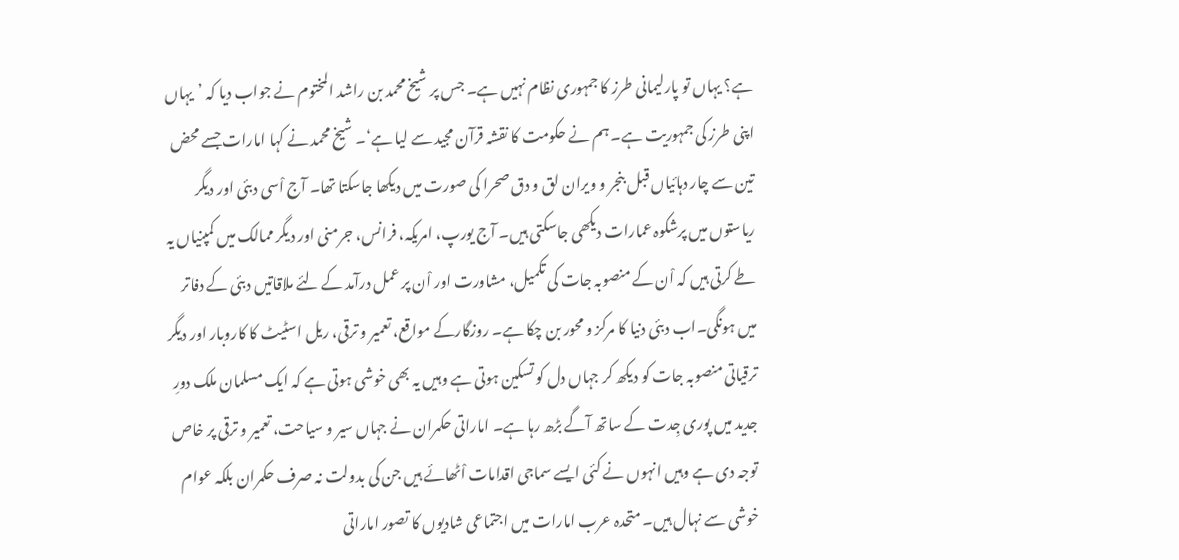ہے؟ یہاں تو پارلیمانی طرز کا جمہوری نظام نہیں ہے۔ جس پر شیخ محمد بن راشد المختوم نے جواب دیا کہ ’یہاں اپنی طرز کی جمہوریت ہے۔ ہم نے حکومت کا نقشہ قرآن مجید سے لیا ہے‘۔ شیخ محمد نے کہا امارات جسے محض تین سے چار دہائیاں قبل بنجر و ویران لق و دق صحرا کی صورت میں دیکھا جاسکتا تھا۔ آج اْسی دبئی اور دیگر ریاستوں میں پرشکوہ عمارات دیکھی جاسکتی ہیں۔ آج یورپ، امریکہ، فرانس، جرمنی اور دیگر ممالک میں کمپنیاں یہ طے کرتی ہیں کہ اْن کے منصوبہ جات کی تکمیل، مشاورت اور اْن پر عمل درآمد کے لئے ملاقاتیں دبئی کے دفاتر میں ہونگی۔اب دبئی دنیا کا مرکز و محور بن چکا ہے۔ روزگارکے مواقع، تعمیر و ترقی، ریل اسٹیٹ کا کاروبار اور دیگر ترقیاتی منصوبہ جات کو دیکھ کر جہاں دل کو تسکین ہوتی ہے وہیں یہ بھی خوشی ہوتی ہے کہ ایک مسلمان ملک دورِ جدید میں پوری جِدت کے ساتھ آگے بڑھ رہا ہے۔ اماراتی حکمران نے جہاں سیر و سیاحت، تعمیر و ترقی پر خاص توجہ دی ہے وہیں انہوں نے کئی ایسے سماجی اقدامات اْٹھائے ہیں جن کی بدولت نہ صرف حکمران بلکہ عوام خوشی سے نہال ہیں۔ متحدہ عرب امارات میں اجتماعی شادیوں کا تصور اماراتی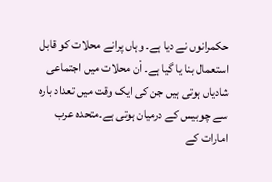حکمرانوں نے دیا ہے۔ وہاں پرانے محلات کو قابل استعمال بنا یا گیا ہے۔ اْن محلات میں اجتماعی شادیاں ہوتی ہیں جن کی ایک وقت میں تعداد بارہ سے چوبیس کے درمیان ہوتی ہے۔متحدہ عرب امارات کے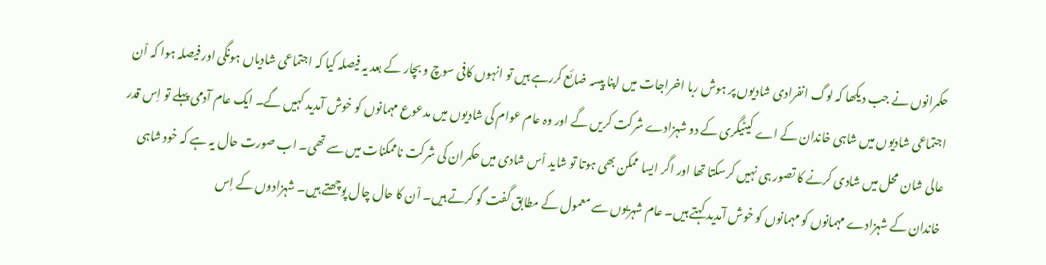حکمرانوں نے جب دیکھا کہ لوگ انفرادی شادیوں پر ہوش ربا اخراجات میں اپنا پیسہ ضائع کررہے ہیں تو انہوں کافی سوچ و بچار کے بعد یہ فیصلہ کیا کہ اجتماعی شادیاں ہونگی اور فیصلہ ہوا کہ اْن اجتماعی شادیوں میں شاہی خاندان کے اے کیٹیگری کے دو شہزادے شرکت کریں گے اور وہ عام عوام کی شادیوں میں مدعوع مہمانوں کو خوش آمدید کہیں گے۔ ایک عام آدمی پہلے تو اِس قدر عالی شان محل میں شادی کرنے کا تصور ہی نہیں کرسکتا تھا اور اگر ایسا ممکن بھی ہوتا تو شاید اْس شادی میں حکمران کی شرکت ناممکنات میں سے تھی۔ اب صورت حال یہ ہے کہ خود شاہی خاندان کے شہزادے مہمانوں کو مہمانوں کو خوش آمدید کہتے ہیں۔ عام شہریوں سے معمول کے مطابق گفت گو کرتے ہیں۔ اْن کا حال چال پوچھتے ہیں۔ شہزادوں کے اِس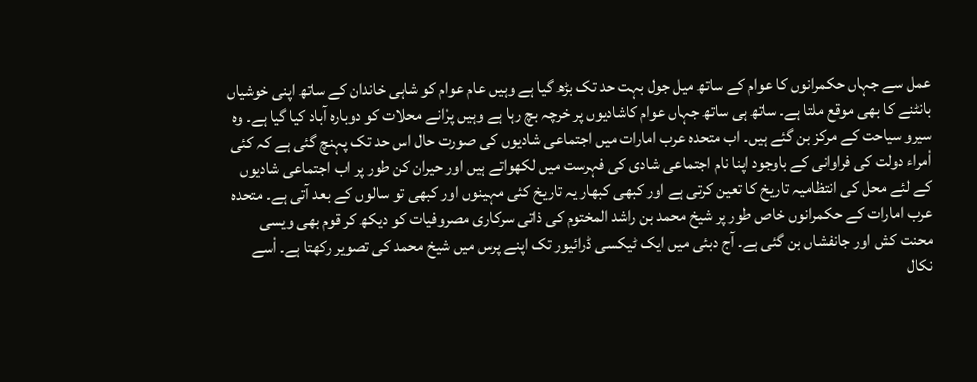عمل سے جہاں حکمرانوں کا عوام کے ساتھ میل جول بہت حد تک بڑھ گیا ہے وہیں عام عوام کو شاہی خاندان کے ساتھ اپنی خوشیاں بانٹنے کا بھی موقع ملتا ہے۔ ساتھ ہی ساتھ جہاں عوام کاشادیوں پر خرچہ بچ رہا ہے وہیں پرْانے محلات کو دوبارہ آباد کیا گیا ہے۔ وہ سیرو سیاحت کے مرکز بن گئے ہیں۔ اب متحدہ عرب امارات میں اجتماعی شادیوں کی صورت حال اس حد تک پہنچ گئی ہے کہ کئی اْمراء دولت کی فراوانی کے باوجود اپنا نام اجتماعی شادی کی فہرست میں لکھواتے ہیں اور حیران کن طور پر اب اجتماعی شادیوں کے لئے محل کی انتظامیہ تاریخ کا تعین کرتی ہے اور کبھی کبھار یہ تاریخ کئی مہینوں اور کبھی تو سالوں کے بعد آتی ہے۔ متحدہ عرب امارات کے حکمرانوں خاص طور پر شیخ محمد بن راشد المختوم کی ذاتی سرکاری مصروفیات کو دیکھ کر قوم بھی ویسی محنت کش اور جانفشاں بن گئی ہے۔ آج دبئی میں ایک ٹیکسی ڈرائیور تک اپنے پرس میں شیخ محمد کی تصویر رکھتا ہے۔ اْسے نکال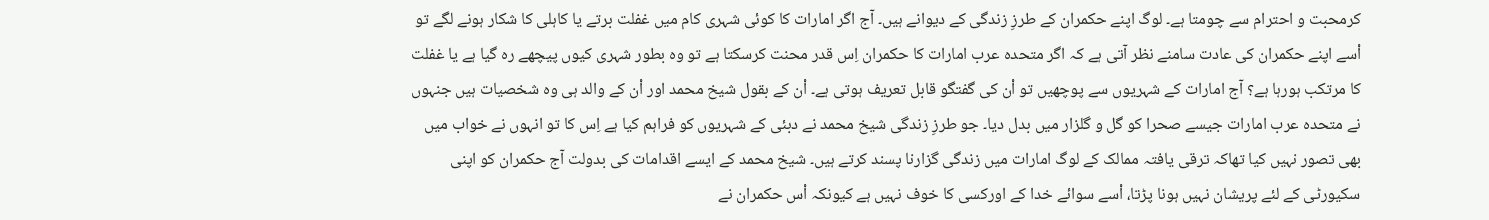کرمحبت و احترام سے چومتا ہے۔ لوگ اپنے حکمران کے طرزِ زندگی کے دیوانے ہیں۔ آج اگر امارات کا کوئی شہری کام میں غفلت برتے یا کاہلی کا شکار ہونے لگے تو اْسے اپنے حکمران کی عادت سامنے نظر آتی ہے کہ اگر متحدہ عرب امارات کا حکمران اِس قدر محنت کرسکتا ہے تو وہ بطور شہری کیوں پیچھے رہ گیا ہے یا غفلت کا مرتکب ہورہا ہے؟ آج امارات کے شہریوں سے پوچھیں تو اْن کی گفتگو قابل تعریف ہوتی ہے۔ اْن کے بقول شیخ محمد اور اْن کے والد ہی وہ شخصیات ہیں جنہوں نے متحدہ عرب امارات جیسے صحرا کو گل و گلزار میں بدل دیا۔ جو طرزِ زندگی شیخ محمد نے دبئی کے شہریوں کو فراہم کیا ہے اِس کا تو انہوں نے خواب میں بھی تصور نہیں کیا تھاکہ ترقی یافتہ ممالک کے لوگ امارات میں زندگی گزارنا پسند کرتے ہیں۔ شیخ محمد کے ایسے اقدامات کی بدولت آج حکمران کو اپنی سکیورٹی کے لئے پریشان نہیں ہونا پڑتا، اْسے سوائے خدا کے اورکسی کا خوف نہیں ہے کیونکہ اْس حکمران نے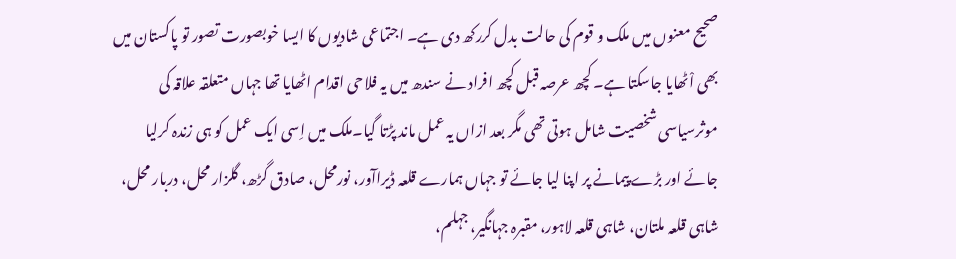صحیح معنوں میں ملک و قوم کی حالت بدل کررکھ دی ہے۔ اجتماعی شادیوں کا ایسا خوبصورت تصور تو پاکستان میں بھی اْٹھایا جاسکتا ہے۔ کچھ عرصہ قبل کچھ افراد نے سندھ میں یہ فلاحی اقدام اٹھایا تھا جہاں متعلقہ علاقہ کی موثرسیاسی شخصیت شامل ہوتی تھی مگر بعد ازاں یہ عمل ماند پڑتا گیا۔ملک میں اِسی ایک عمل کو ہی زندہ کرلیا جائے اور بڑے پیمانے پر اپنا لیا جائے تو جہاں ہمارے قلعہ ڈیراآور، نورمحل، صادق گڑھ، گلزار محل، دربار محل، شاہی قلعہ ملتان، شاہی قلعہ لاہور، مقبرہ جہانگیر، جہلم،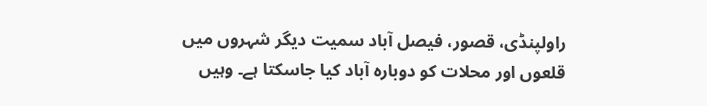راولپنڈی، قصور، فیصل آباد سمیت دیگر شہروں میں قلعوں اور محلات کو دوبارہ آباد کیا جاسکتا ہے۔ وہیں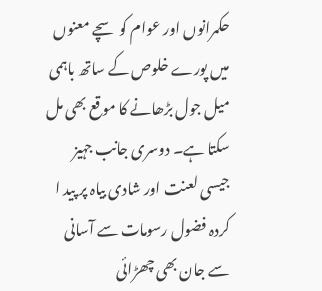حکمرانوں اور عوام کو سچے معنوں میں پورے خلوص کے ساتھ باہمی میل جول بڑھانے کا موقع بھی مل سکتا ہے۔ دوسری جانب جہیز جیسی لعنت اور شادی بیاہ پر پید ا کردہ فضول رسومات سے آسانی سے جان بھی چھڑائی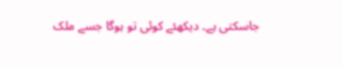جاسکتی ہے۔ دیکھئے کوئی تو ہوگا جسے ملک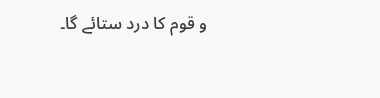و قوم کا درد ستائے گا۔